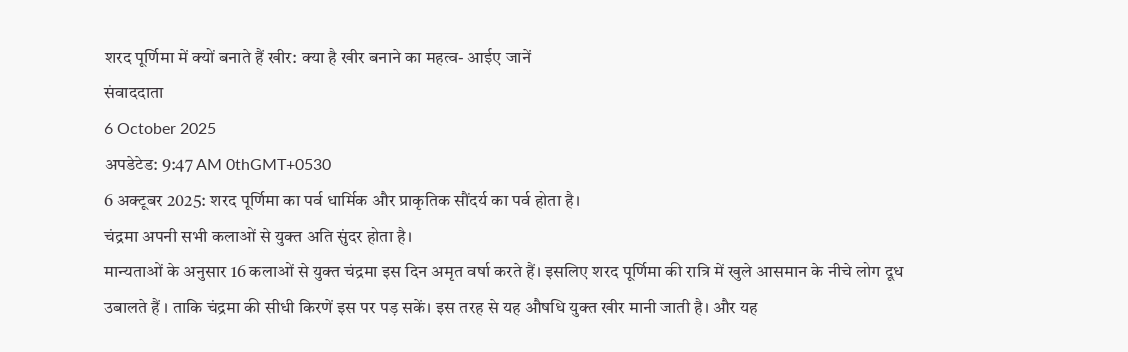शरद पूर्णिमा में क्यों बनाते हैं खीर: क्या है खीर बनाने का महत्व- आईए जानें
संवाददाता
6 October 2025
अपडेटेड: 9:47 AM 0thGMT+0530
6 अक्टूबर 2025: शरद पूर्णिमा का पर्व धार्मिक और प्राकृतिक सौंदर्य का पर्व होता है।
चंद्रमा अपनी सभी कलाओं से युक्त अति सुंदर होता है।
मान्यताओं के अनुसार 16 कलाओं से युक्त चंद्रमा इस दिन अमृत वर्षा करते हैं। इसलिए शरद पूर्णिमा की रात्रि में खुले आसमान के नीचे लोग दूध उबालते हैं । ताकि चंद्रमा की सीधी किरणें इस पर पड़ सकें। इस तरह से यह औषधि युक्त खीर मानी जाती है। और यह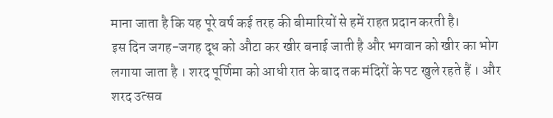माना जाता है कि यह पूरे वर्ष कई तरह की बीमारियों से हमें राहत प्रदान करती है।
इस दिन जगह-जगह दूध को औटा कर खीर बनाई जाती है और भगवान को खीर का भोग लगाया जाता है । शरद पूर्णिमा को आधी रात के बाद तक मंदिरों के पट खुले रहते हैं । और शरद उत्सव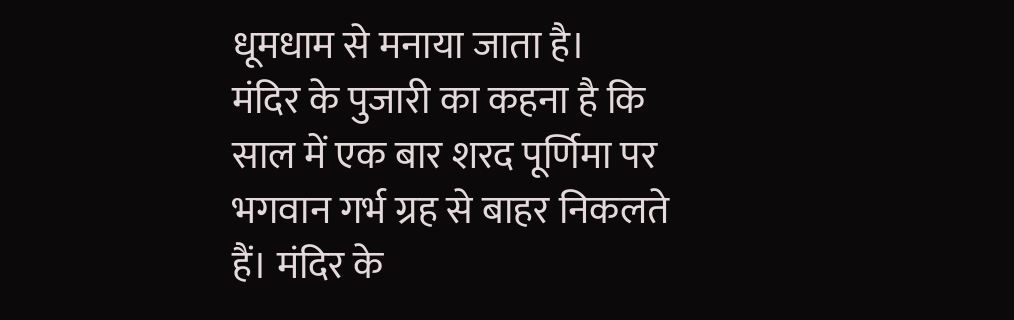धूमधाम से मनाया जाता है।
मंदिर के पुजारी का कहना है कि साल में एक बार शरद पूर्णिमा पर भगवान गर्भ ग्रह से बाहर निकलते हैं। मंदिर के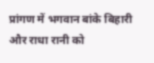प्रांगण में भगवान बांके बिहारी और राधा रानी को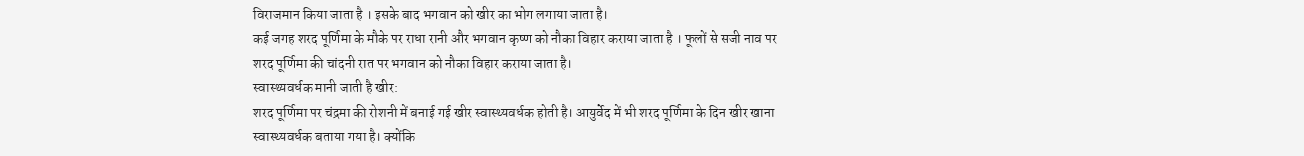विराजमान किया जाता है । इसके बाद भगवान को खीर का भोग लगाया जाता है।
कई जगह शरद पूर्णिमा के मौके पर राधा रानी और भगवान कृष्ण को नौका विहार कराया जाता है । फूलों से सजी नाव पर शरद पूर्णिमा की चांदनी रात पर भगवान को नौका विहार कराया जाता है।
स्वास्थ्यवर्धक मानी जाती है खीर:
शरद पूर्णिमा पर चंद्रमा की रोशनी में बनाई गई खीर स्वास्थ्यवर्धक होती है। आयुर्वेद में भी शरद पूर्णिमा के दिन खीर खाना स्वास्थ्यवर्धक बताया गया है। क्योंकि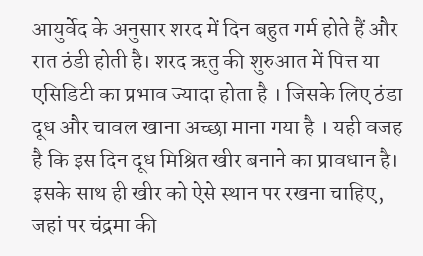आयुर्वेद के अनुसार शरद में दिन बहुत गर्म होते हैं और रात ठंडी होती है। शरद ऋतु की शुरुआत में पित्त या एसिडिटी का प्रभाव ज्यादा होता है । जिसके लिए ठंडा दूध और चावल खाना अच्छा माना गया है । यही वजह है कि इस दिन दूध मिश्रित खीर बनाने का प्रावधान है। इसके साथ ही खीर को ऐसे स्थान पर रखना चाहिए, जहां पर चंद्रमा की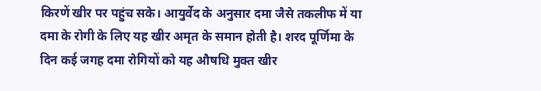किरणें खीर पर पहुंच सके। आयुर्वेद के अनुसार दमा जैसे तकलीफ में या दमा के रोगी के लिए यह खीर अमृत के समान होती है। शरद पूर्णिमा के दिन कई जगह दमा रोगियों को यह औषधि मुक्त खीर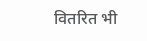वितरित भी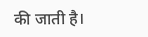की जाती है।